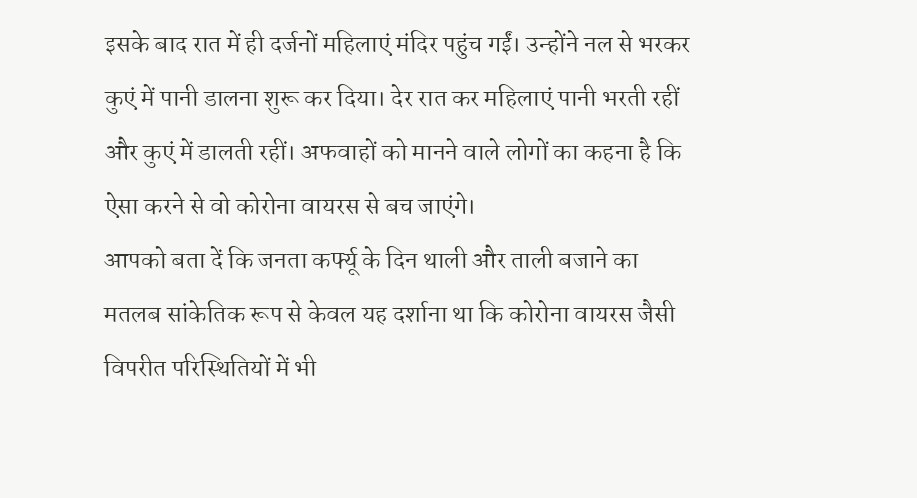इसके बाद रात में ही दर्जनों महिलाएं मंदिर पहुंच गईं। उन्होंने नल से भरकर कुएं में पानी डालना शुरू कर दिया। देर रात कर महिलाएं पानी भरती रहीं और कुएं में डालती रहीं। अफवाहों को मानने वाले लोगों का कहना है कि ऐसा करने से वो कोरोना वायरस से बच जाएंगे।
आपको बता दें कि जनता कर्फ्यू के दिन थाली और ताली बजाने का मतलब सांकेतिक रूप से केवल यह दर्शाना था कि कोरोना वायरस जैसी विपरीत परिस्थितियों में भी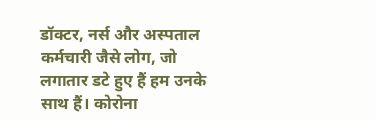डॉक्टर, नर्स और अस्पताल कर्मचारी जैसे लोग, जो लगातार डटे हुए हैं हम उनके साथ हैं। कोरोना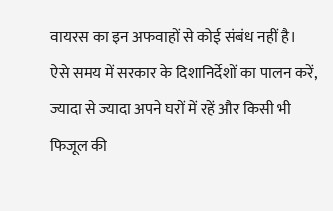वायरस का इन अफवाहों से कोई संबंध नहीं है।
ऐसे समय में सरकार के दिशानिर्देशों का पालन करें, ज्यादा से ज्यादा अपने घरों में रहें और किसी भी फिजूल की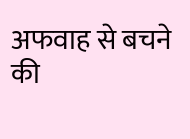अफवाह से बचने की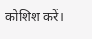कोशिश करें।